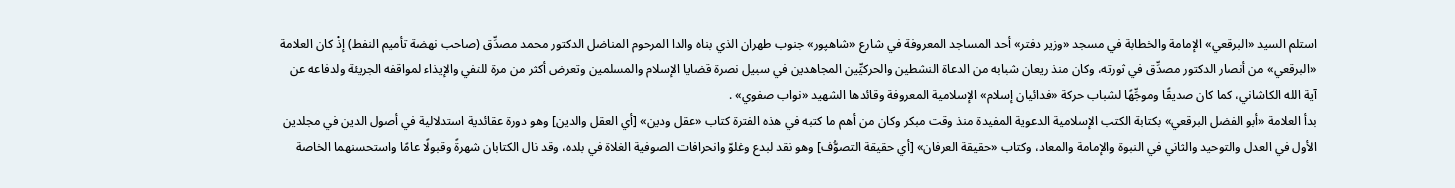استلم السيد «البرقعي» الإمامة والخطابة في مسجد «وزير دفتر» أحد المساجد المعروفة في شارع «شاهپور» جنوب طهران الذي بناه والدا المرحوم المناضل الدكتور محمد مصدِّق (صاحب نهضة تأميم النفط) إذْ كان العلامة «البرقعي» من أنصار الدكتور مصدِّق في ثورته، وكان منذ ريعان شبابه من الدعاة النشطين والحركيِّين المجاهدين في سبيل نصرة قضايا الإسلام والمسلمين وتعرض أكثر من مرة للنفي والإيذاء لمواقفه الجريئة ولدفاعه عن آية الله الكاشاني، كما كان صديقًا وموجِّهًا لشباب حركة «فدائيان إسلام» الإسلامية المعروفة وقائدها الشهيد «نواب صفوي» .
بدأ العلامة «أبو الفضل البرقعي» بكتابة الكتب الإسلامية الدعوية المفيدة منذ وقت مبكر وكان من أهم ما كتبه في هذه الفترة كتاب «عقل ودين» [أي العقل والدين] وهو دورة عقائدية استدلالية في أصول الدين في مجلدين الأول في العدل والتوحيد والثاني في النبوة والإمامة والمعاد، وكتاب «حقيقة العرفان» [أي حقيقة التصوُّف] وهو نقد لبدع وغلوّ وانحرافات الصوفية الغلاة في بلده، وقد نال الكتابان شهرةً وقبولًا عامًا واستحسنهما الخاصة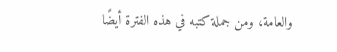والعامة، ومن جملة كتبه في هذه الفترة أيضًا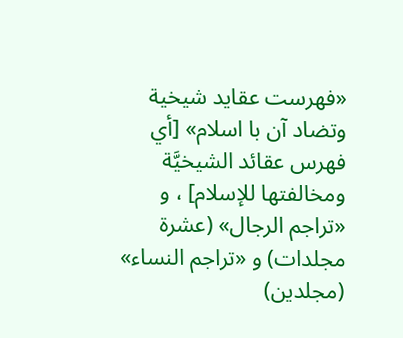«فهرست عقايد شيخية وتضاد آن با اسلام» [أي فهرس عقائد الشيخيَّة ومخالفتها للإسلام] ، و «تراجم الرجال» (عشرة مجلدات) و «تراجم النساء» (مجلدين)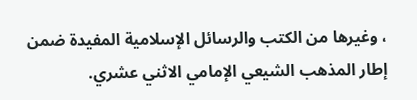، وغيرها من الكتب والرسائل الإسلامية المفيدة ضمن إطار المذهب الشيعي الإمامي الاثني عشري.